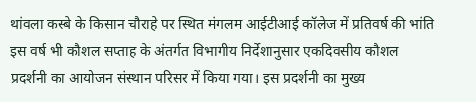थांवला कस्बे के किसान चौराहे पर स्थित मंगलम आईटीआई कॉलेज में प्रतिवर्ष की भांति इस वर्ष भी कौशल सप्ताह के अंतर्गत विभागीय निर्देशानुसार एकदिवसीय कौशल प्रदर्शनी का आयोजन संस्थान परिसर में किया गया। इस प्रदर्शनी का मुख्य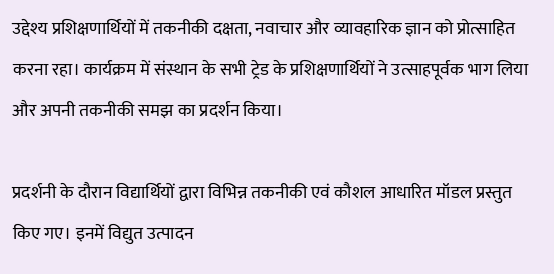उद्देश्य प्रशिक्षणार्थियों में तकनीकी दक्षता, नवाचार और व्यावहारिक ज्ञान को प्रोत्साहित करना रहा। कार्यक्रम में संस्थान के सभी ट्रेड के प्रशिक्षणार्थियों ने उत्साहपूर्वक भाग लिया और अपनी तकनीकी समझ का प्रदर्शन किया।

प्रदर्शनी के दौरान विद्यार्थियों द्वारा विभिन्न तकनीकी एवं कौशल आधारित मॉडल प्रस्तुत किए गए। इनमें विद्युत उत्पादन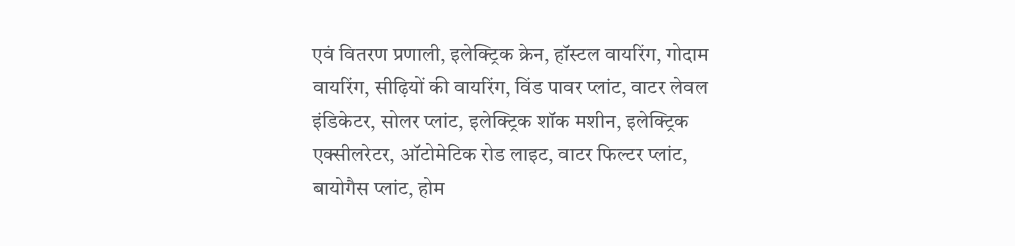एवं वितरण प्रणाली, इलेक्ट्रिक क्रेन, हॉस्टल वायरिंग, गोदाम वायरिंग, सीढ़ियों की वायरिंग, विंड पावर प्लांट, वाटर लेवल इंडिकेटर, सोलर प्लांट, इलेक्ट्रिक शॉक मशीन, इलेक्ट्रिक एक्सीलरेटर, ऑटोमेटिक रोड लाइट, वाटर फिल्टर प्लांट, बायोगैस प्लांट, होम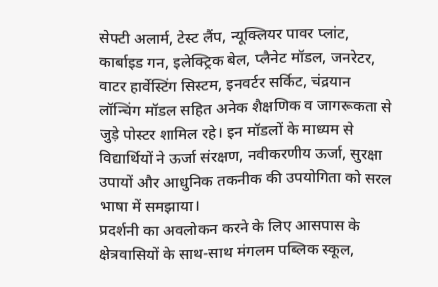सेफ्टी अलार्म, टेस्ट लैंप, न्यूक्लियर पावर प्लांट, कार्बाइड गन, इलेक्ट्रिक बेल, प्लैनेट मॉडल, जनरेटर, वाटर हार्वेस्टिंग सिस्टम, इनवर्टर सर्किट, चंद्रयान लॉन्चिंग मॉडल सहित अनेक शैक्षणिक व जागरूकता से जुड़े पोस्टर शामिल रहे। इन मॉडलों के माध्यम से विद्यार्थियों ने ऊर्जा संरक्षण, नवीकरणीय ऊर्जा, सुरक्षा उपायों और आधुनिक तकनीक की उपयोगिता को सरल भाषा में समझाया।
प्रदर्शनी का अवलोकन करने के लिए आसपास के क्षेत्रवासियों के साथ-साथ मंगलम पब्लिक स्कूल,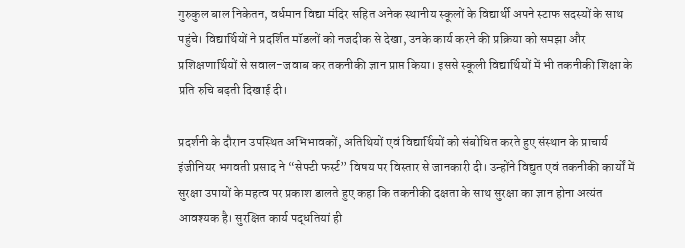गुरुकुल बाल निकेतन, वर्धमान विद्या मंदिर सहित अनेक स्थानीय स्कूलों के विद्यार्थी अपने स्टाफ सदस्यों के साथ पहुंचे। विद्यार्थियों ने प्रदर्शित मॉडलों को नजदीक से देखा, उनके कार्य करने की प्रक्रिया को समझा और प्रशिक्षणार्थियों से सवाल-जवाब कर तकनीकी ज्ञान प्राप्त किया। इससे स्कूली विद्यार्थियों में भी तकनीकी शिक्षा के प्रति रुचि बढ़ती दिखाई दी।

प्रदर्शनी के दौरान उपस्थित अभिभावकों, अतिथियों एवं विद्यार्थियों को संबोधित करते हुए संस्थान के प्राचार्य इंजीनियर भगवती प्रसाद ने “सेफ्टी फर्स्ट” विषय पर विस्तार से जानकारी दी। उन्होंने विद्युत एवं तकनीकी कार्यों में सुरक्षा उपायों के महत्व पर प्रकाश डालते हुए कहा कि तकनीकी दक्षता के साथ सुरक्षा का ज्ञान होना अत्यंत आवश्यक है। सुरक्षित कार्य पद्धतियां ही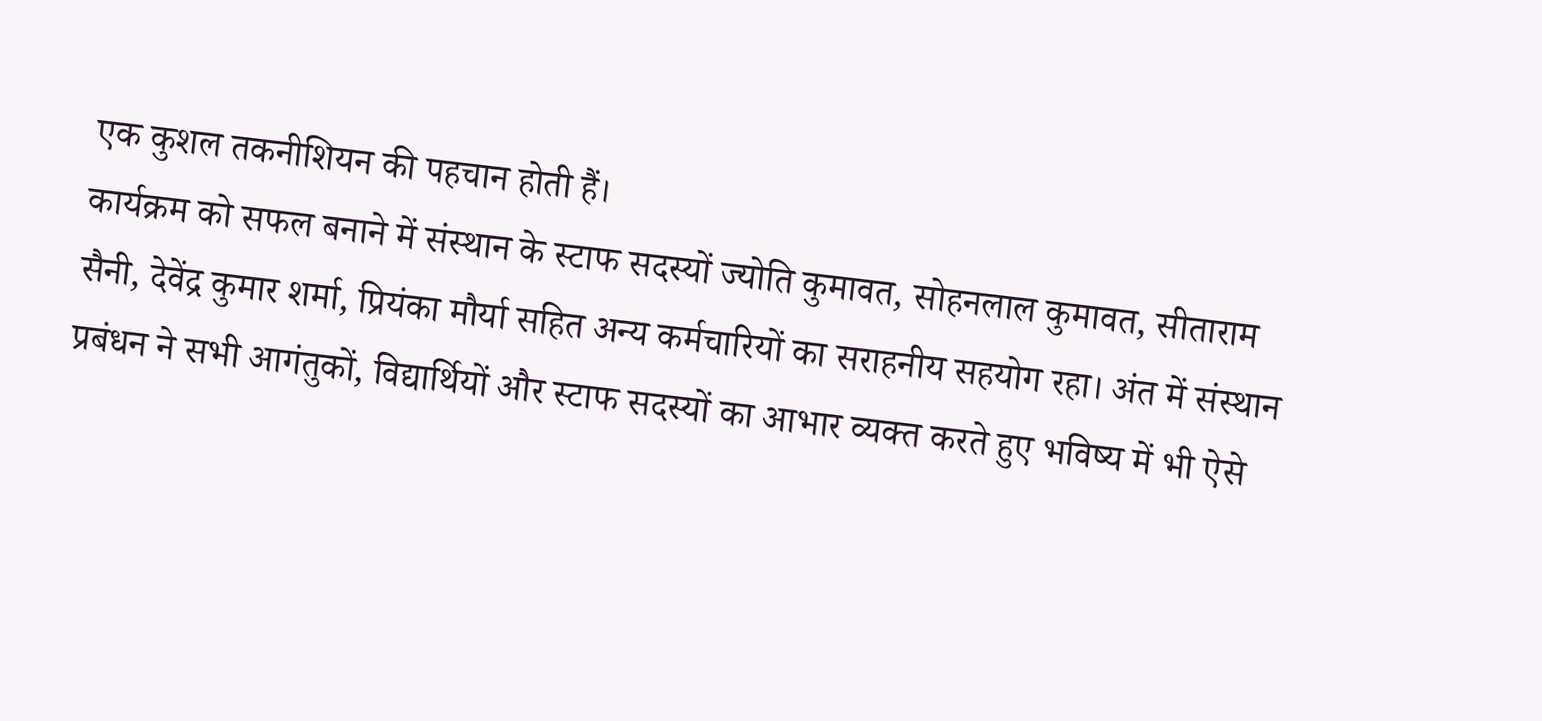एक कुशल तकनीशियन की पहचान होती हैं।
कार्यक्रम को सफल बनाने में संस्थान के स्टाफ सदस्यों ज्योति कुमावत, सोहनलाल कुमावत, सीताराम सैनी, देवेंद्र कुमार शर्मा, प्रियंका मौर्या सहित अन्य कर्मचारियों का सराहनीय सहयोग रहा। अंत में संस्थान प्रबंधन ने सभी आगंतुकों, विद्यार्थियों और स्टाफ सदस्यों का आभार व्यक्त करते हुए भविष्य में भी ऐसे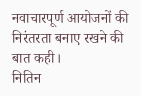नवाचारपूर्ण आयोजनों की निरंतरता बनाए रखने की बात कही।
नितिन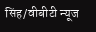सिंह/वीबीटी न्यूज